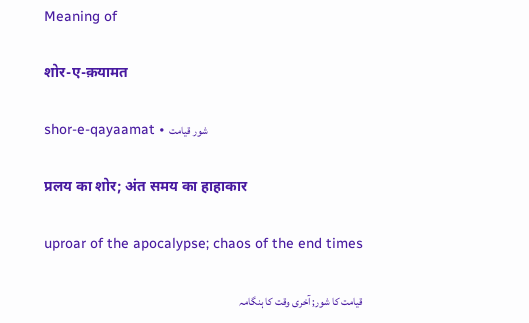Meaning of

शोर-ए-क़यामत

shor-e-qayaamat • شور قیامت

प्रलय का शोर; अंत समय का हाहाकार

uproar of the apocalypse; chaos of the end times

قیامت کا شور; آخری وقت کا ہنگامہ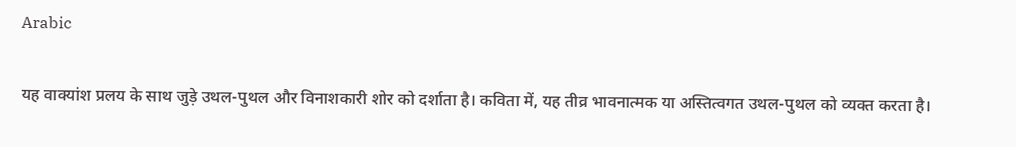Arabic

यह वाक्यांश प्रलय के साथ जुड़े उथल-पुथल और विनाशकारी शोर को दर्शाता है। कविता में, यह तीव्र भावनात्मक या अस्तित्वगत उथल-पुथल को व्यक्त करता है।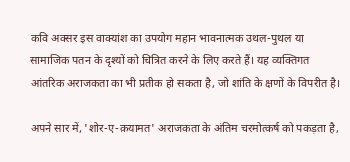कवि अक्सर इस वाक्यांश का उपयोग महान भावनात्मक उथल-पुथल या सामाजिक पतन के दृश्यों को चित्रित करने के लिए करते हैं। यह व्यक्तिगत आंतरिक अराजकता का भी प्रतीक हो सकता है, जो शांति के क्षणों के विपरीत है।

अपने सार में, 'शोर-ए-क़यामत' अराजकता के अंतिम चरमोत्कर्ष को पकड़ता है,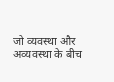जो व्यवस्था और अव्यवस्था के बीच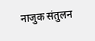नाजुक संतुलन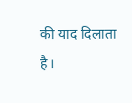की याद दिलाता है।